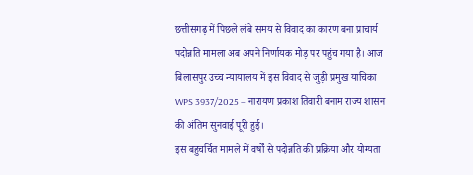छत्तीसगढ़ में पिछले लंबे समय से विवाद का कारण बना प्राचार्य पदोन्नति मामला अब अपने निर्णायक मोड़ पर पहुंच गया है। आज बिलासपुर उच्च न्यायालय में इस विवाद से जुड़ी प्रमुख याचिका WPS 3937/2025 – नारायण प्रकाश तिवारी बनाम राज्य शासन की अंतिम सुनवाई पूरी हुई।
इस बहुचर्चित मामले में वर्षों से पदोन्नति की प्रक्रिया और योग्यता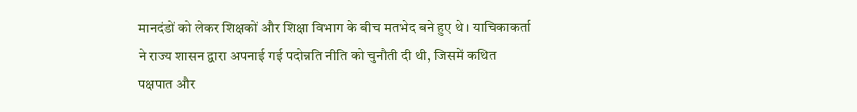मानदंडों को लेकर शिक्षकों और शिक्षा विभाग के बीच मतभेद बने हुए थे। याचिकाकर्ता ने राज्य शासन द्वारा अपनाई गई पदोन्नति नीति को चुनौती दी थी, जिसमें कथित पक्षपात और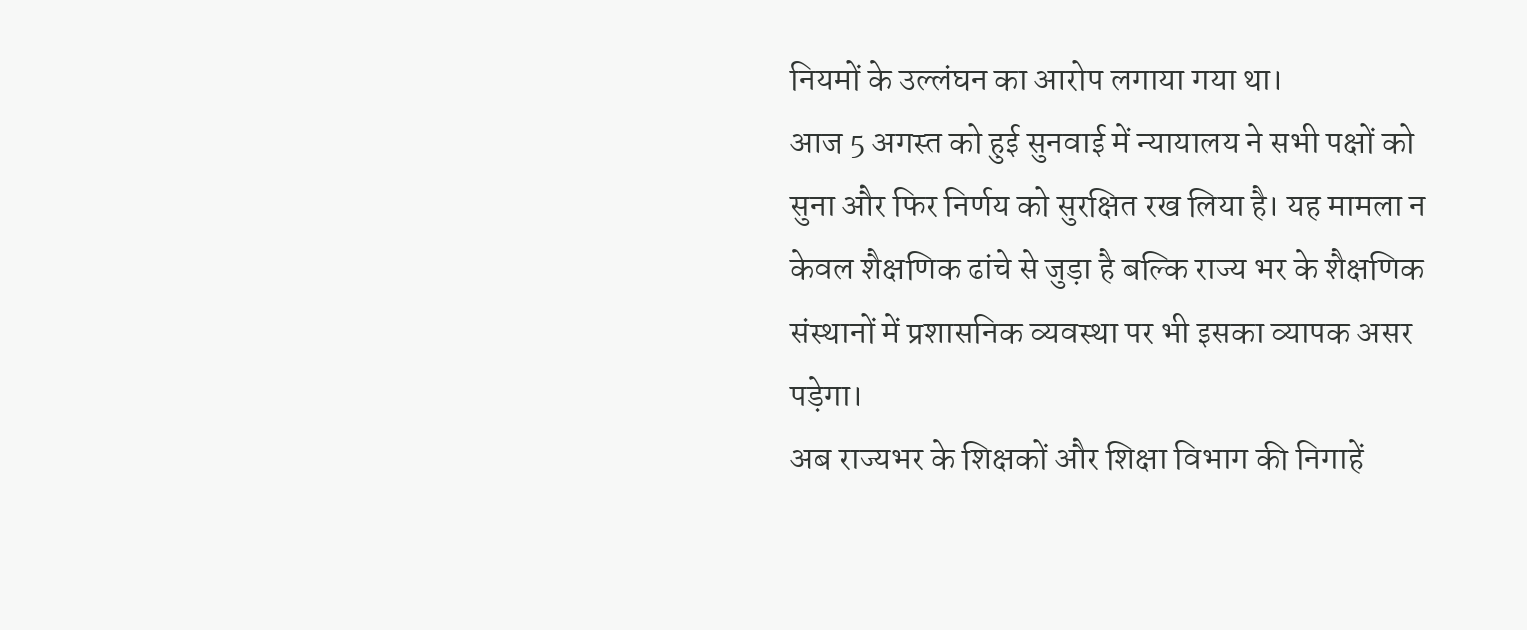नियमों के उल्लंघन का आरोप लगाया गया था।
आज 5 अगस्त को हुई सुनवाई में न्यायालय ने सभी पक्षों को सुना और फिर निर्णय को सुरक्षित रख लिया है। यह मामला न केवल शैक्षणिक ढांचे से जुड़ा है बल्कि राज्य भर के शैक्षणिक संस्थानों में प्रशासनिक व्यवस्था पर भी इसका व्यापक असर पड़ेगा।
अब राज्यभर के शिक्षकों और शिक्षा विभाग की निगाहें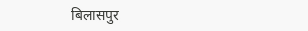बिलासपुर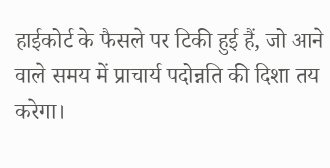हाईकोर्ट के फैसले पर टिकी हुई हैं, जो आने वाले समय में प्राचार्य पदोन्नति की दिशा तय करेगा।